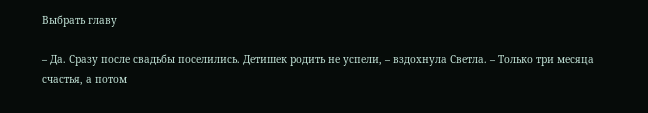Выбрать главу

– Да. Сразу после свадьбы поселились. Детишек родить не успели, – вздохнула Светла. – Только три месяца счастья, а потом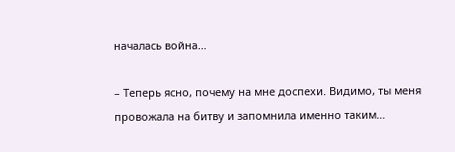началась война…

– Теперь ясно, почему на мне доспехи. Видимо, ты меня провожала на битву и запомнила именно таким…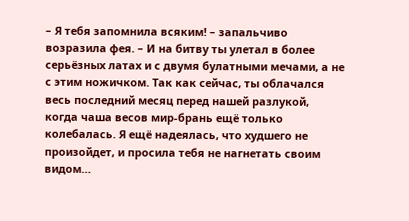– Я тебя запомнила всяким! – запальчиво возразила фея. – И на битву ты улетал в более серьёзных латах и с двумя булатными мечами, а не с этим ножичком. Так как сейчас, ты облачался весь последний месяц перед нашей разлукой, когда чаша весов мир-брань ещё только колебалась. Я ещё надеялась, что худшего не произойдет, и просила тебя не нагнетать своим видом…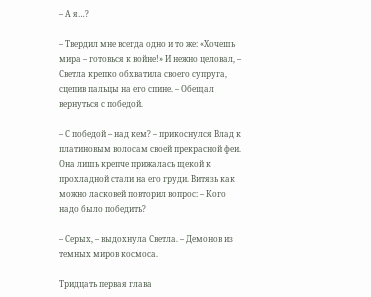– А я…?

– Твердил мне всегда одно и то же: «Хочешь мира – готовься к войне!» И нежно целовал, – Светла крепко обхватила своего супруга, сцепив пальцы на его спине. – Обещал вернуться с победой.

– С победой – над кем? – прикоснулся Влад к платиновым волосам своей прекрасной феи. Она лишь крепче прижалась щекой к прохладной стали на его груди. Витязь как можно ласковей повторил вопрос: – Кого надо было победить?

– Серых, – выдохнула Светла. – Демонов из темных миров космоса.

Тридцать первая глава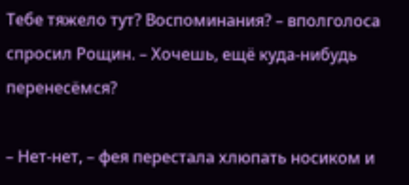Тебе тяжело тут? Воспоминания? – вполголоса спросил Рощин. – Хочешь, ещё куда-нибудь перенесёмся?

– Нет-нет, – фея перестала хлюпать носиком и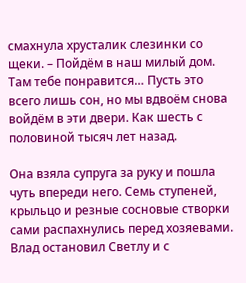смахнула хрусталик слезинки со щеки. – Пойдём в наш милый дом. Там тебе понравится… Пусть это всего лишь сон, но мы вдвоём снова войдём в эти двери. Как шесть с половиной тысяч лет назад.

Она взяла супруга за руку и пошла чуть впереди него. Семь ступеней, крыльцо и резные сосновые створки сами распахнулись перед хозяевами. Влад остановил Светлу и с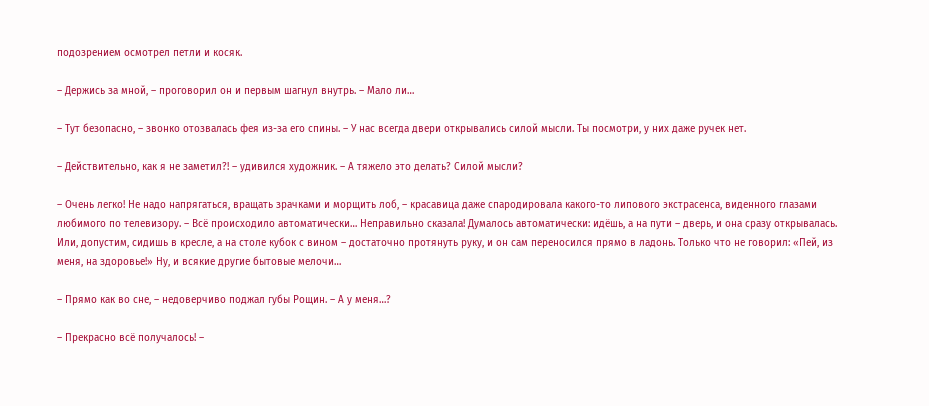подозрением осмотрел петли и косяк.

– Держись за мной, – проговорил он и первым шагнул внутрь. – Мало ли…

– Тут безопасно, – звонко отозвалась фея из-за его спины. – У нас всегда двери открывались силой мысли. Ты посмотри, у них даже ручек нет.

– Действительно, как я не заметил?! – удивился художник. – А тяжело это делать? Силой мысли?

– Очень легко! Не надо напрягаться, вращать зрачками и морщить лоб, – красавица даже спародировала какого-то липового экстрасенса, виденного глазами любимого по телевизору. – Всё происходило автоматически… Неправильно сказала! Думалось автоматически: идёшь, а на пути – дверь, и она сразу открывалась. Или, допустим, сидишь в кресле, а на столе кубок с вином – достаточно протянуть руку, и он сам переносился прямо в ладонь. Только что не говорил: «Пей, из меня, на здоровье!» Ну, и всякие другие бытовые мелочи…

– Прямо как во сне, – недоверчиво поджал губы Рощин. – А у меня…?

– Прекрасно всё получалось! –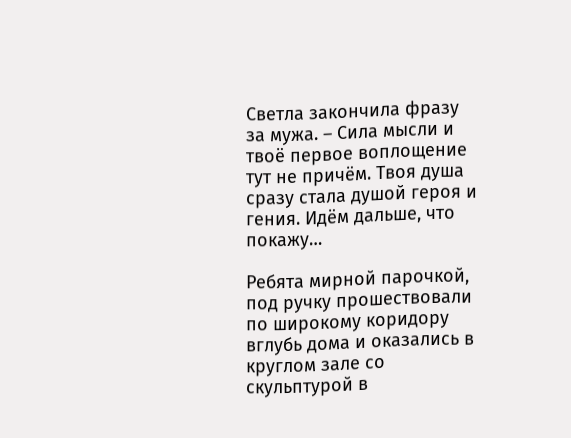Светла закончила фразу за мужа. – Сила мысли и твоё первое воплощение тут не причём. Твоя душа сразу стала душой героя и гения. Идём дальше, что покажу…

Ребята мирной парочкой, под ручку прошествовали по широкому коридору вглубь дома и оказались в круглом зале со скульптурой в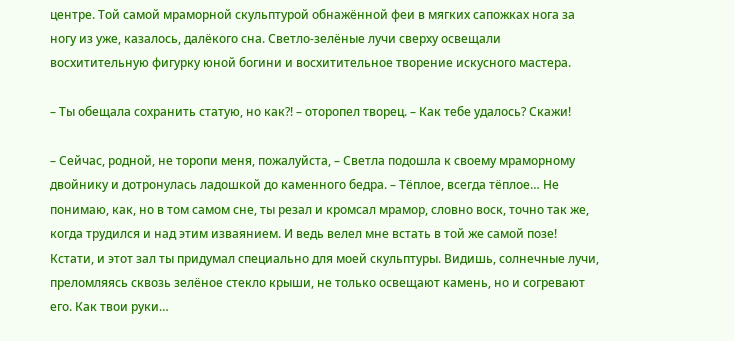центре. Той самой мраморной скульптурой обнажённой феи в мягких сапожках нога за ногу из уже, казалось, далёкого сна. Светло-зелёные лучи сверху освещали восхитительную фигурку юной богини и восхитительное творение искусного мастера.

– Ты обещала сохранить статую, но как?! – оторопел творец. – Как тебе удалось? Скажи!

– Сейчас, родной, не торопи меня, пожалуйста, – Светла подошла к своему мраморному двойнику и дотронулась ладошкой до каменного бедра. – Тёплое, всегда тёплое… Не понимаю, как, но в том самом сне, ты резал и кромсал мрамор, словно воск, точно так же, когда трудился и над этим изваянием. И ведь велел мне встать в той же самой позе! Кстати, и этот зал ты придумал специально для моей скульптуры. Видишь, солнечные лучи, преломляясь сквозь зелёное стекло крыши, не только освещают камень, но и согревают его. Как твои руки…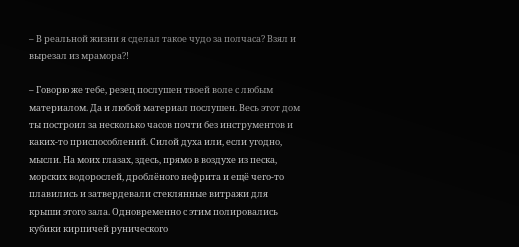– В реальной жизни я сделал такое чудо за полчаса? Взял и вырезал из мрамора?!

– Говорю же тебе, резец послушен твоей воле с любым материалом. Да и любой материал послушен. Весь этот дом ты построил за несколько часов почти без инструментов и каких-то приспособлений. Силой духа или, если угодно, мысли. На моих глазах, здесь, прямо в воздухе из песка, морских водорослей, дроблёного нефрита и ещё чего-то плавились и затвердевали стеклянные витражи для крыши этого зала. Одновременно с этим полировались кубики кирпичей рунического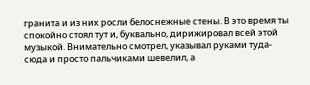гранита и из них росли белоснежные стены. В это время ты спокойно стоял тут и, буквально, дирижировал всей этой музыкой. Внимательно смотрел, указывал руками туда-сюда и просто пальчиками шевелил, а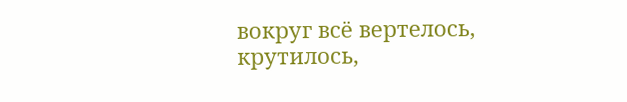вокруг всё вертелось, крутилось,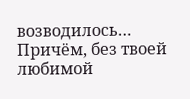возводилось… Причём, без твоей любимой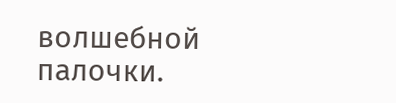волшебной палочки.